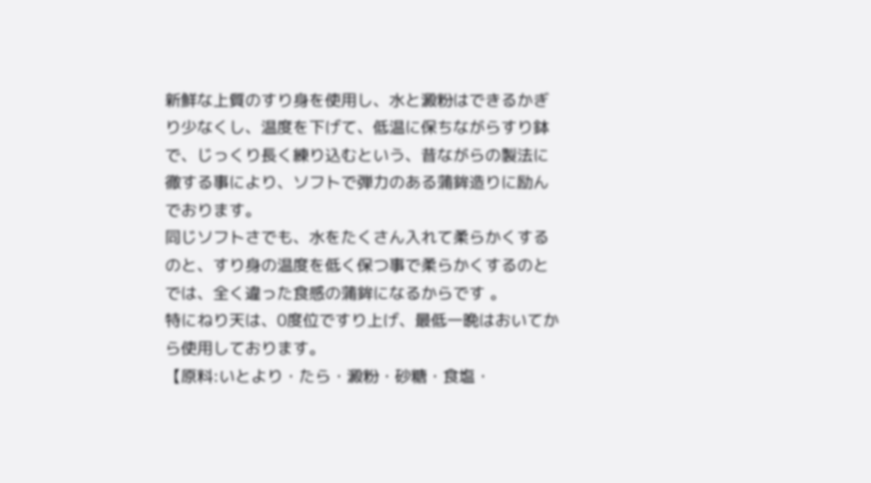新鮮な上質のすり身を使用し、水と澱粉はできるかぎり少なくし、温度を下げて、低温に保ちながらすり鉢で、じっくり長く練り込むという、昔ながらの製法に徹する事により、ソフトで弾力のある蒲鉾造りに励んでおります。
同じソフトさでも、水をたくさん入れて柔らかくするのと、すり身の温度を低く保つ事で柔らかくするのとでは、全く違った食感の蒲鉾になるからです 。
特にねり天は、0度位ですり上げ、最低一晩はおいてから使用しております。
【原料:いとより・たら・澱粉・砂糖・食塩・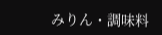みりん・調味料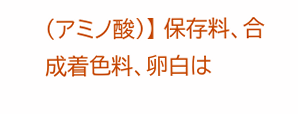(アミノ酸)】 保存料、合成着色料、卵白は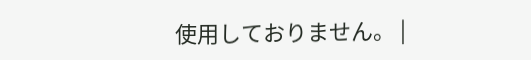使用しておりません。 |